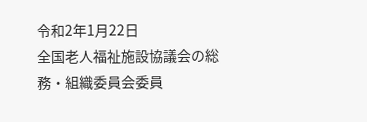令和2年1月22日
全国老人福祉施設協議会の総務・組織委員会委員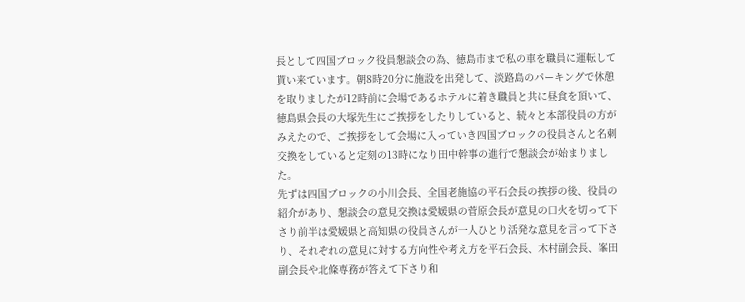長として四国ブロック役員懇談会の為、徳島市まで私の車を職員に運転して貰い来ています。朝8時20分に施設を出発して、淡路島のパーキングで休憩を取りましたが12時前に会場であるホテルに着き職員と共に昼食を頂いて、徳島県会長の大塚先生にご挨拶をしたりしていると、続々と本部役員の方がみえたので、ご挨拶をして会場に入っていき四国ブロックの役員さんと名刺交換をしていると定刻の13時になり田中幹事の進行で懇談会が始まりました。
先ずは四国ブロックの小川会長、全国老施協の平石会長の挨拶の後、役員の紹介があり、懇談会の意見交換は愛媛県の菅原会長が意見の口火を切って下さり前半は愛媛県と高知県の役員さんが一人ひとり活発な意見を言って下さり、それぞれの意見に対する方向性や考え方を平石会長、木村副会長、峯田副会長や北條専務が答えて下さり和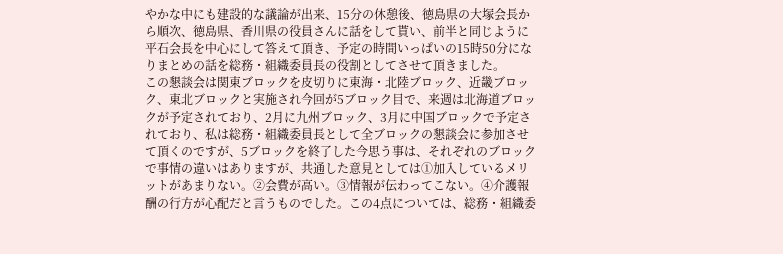やかな中にも建設的な議論が出来、15分の休憩後、徳島県の大塚会長から順次、徳島県、香川県の役員さんに話をして貰い、前半と同じように平石会長を中心にして答えて頂き、予定の時間いっぱいの15時50分になりまとめの話を総務・組織委員長の役割としてさせて頂きました。
この懇談会は関東ブロックを皮切りに東海・北陸ブロック、近畿ブロック、東北ブロックと実施され今回が5ブロック目で、来週は北海道ブロックが予定されており、2月に九州ブロック、3月に中国ブロックで予定されており、私は総務・組織委員長として全ブロックの懇談会に参加させて頂くのですが、5ブロックを終了した今思う事は、それぞれのブロックで事情の違いはありますが、共通した意見としては①加入しているメリットがあまりない。②会費が高い。③情報が伝わってこない。④介護報酬の行方が心配だと言うものでした。この4点については、総務・組織委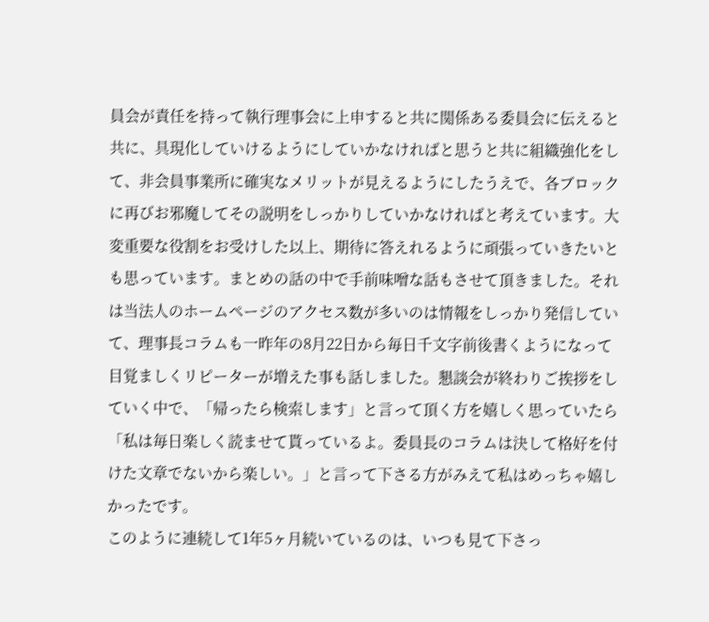員会が責任を持って執行理事会に上申すると共に関係ある委員会に伝えると共に、具現化していけるようにしていかなければと思うと共に組織強化をして、非会員事業所に確実なメリットが見えるようにしたうえで、各ブロックに再びお邪魔してその説明をしっかりしていかなければと考えています。大
変重要な役割をお受けした以上、期待に答えれるように頑張っていきたいとも思っています。まとめの話の中で手前味噌な話もさせて頂きました。それは当法人のホームページのアクセス数が多いのは情報をしっかり発信していて、理事長コラムも一昨年の8月22日から毎日千文字前後書くようになって目覚ましくリピーターが増えた事も話しました。懇談会が終わりご挨拶をしていく中で、「帰ったら検索します」と言って頂く方を嬉しく思っていたら「私は毎日楽しく読ませて貰っているよ。委員長のコラムは決して格好を付けた文章でないから楽しい。」と言って下さる方がみえて私はめっちゃ嬉しかったです。
このように連続して1年5ヶ月続いているのは、いつも見て下さっ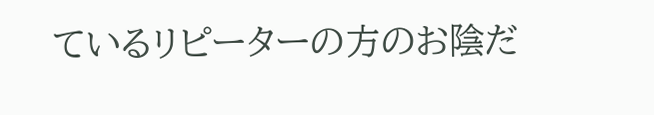ているリピーターの方のお陰だ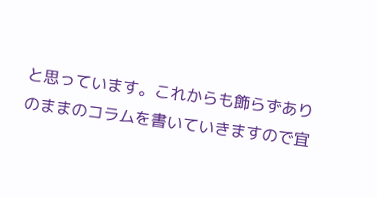と思っています。これからも飾らずありのままのコラムを書いていきますので宜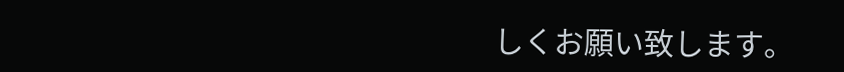しくお願い致します。